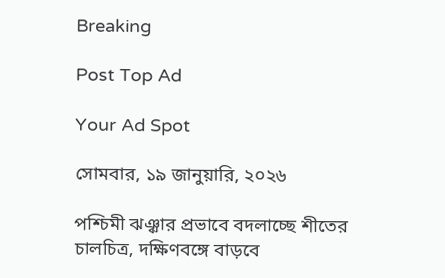Breaking

Post Top Ad

Your Ad Spot

সোমবার, ১৯ জানুয়ারি, ২০২৬

পশ্চিমী ঝঞ্ঝার প্রভাবে বদলাচ্ছে শীতের চালচিত্র, দক্ষিণবঙ্গে বাড়বে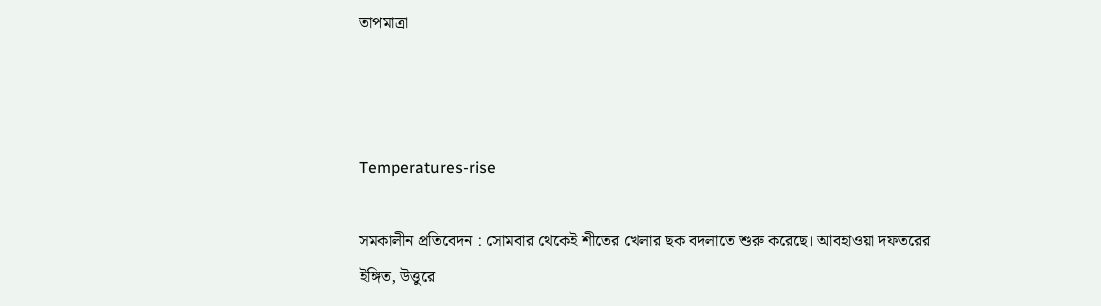তাপমাত্রা



Temperatures-rise

সমকালীন প্রতিবেদন : সোমবার থেকেই শীতের খেলার ছক বদলাতে শুরু করেছে। আবহাওয়া দফতরের ইঙ্গিত, উত্তুরে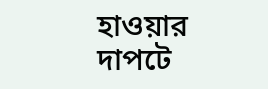হাওয়ার দাপটে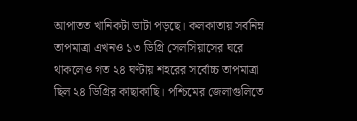আপাতত খানিকটা ভাটা পড়ছে। কলকাতায় সর্বনিম্ন তাপমাত্রা এখনও ১৩ ডিগ্রি সেলসিয়াসের ঘরে থাকলেও গত ২৪ ঘণ্টায় শহরের সর্বোচ্চ তাপমাত্রা ছিল ২৪ ডিগ্রির কাছাকাছি। পশ্চিমের জেলাগুলিতে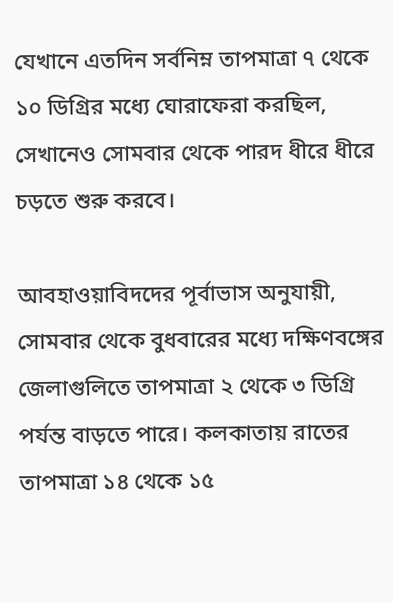যেখানে এতদিন সর্বনিম্ন তাপমাত্রা ৭ থেকে ১০ ডিগ্রির মধ্যে ঘোরাফেরা করছিল, সেখানেও সোমবার থেকে পারদ ধীরে ধীরে চড়তে শুরু করবে।

আবহাওয়াবিদদের পূর্বাভাস অনুযায়ী, সোমবার থেকে বুধবারের মধ্যে দক্ষিণবঙ্গের জেলাগুলিতে তাপমাত্রা ২ থেকে ৩ ডিগ্রি পর্যন্ত বাড়তে পারে। কলকাতায় রাতের তাপমাত্রা ১৪ থেকে ১৫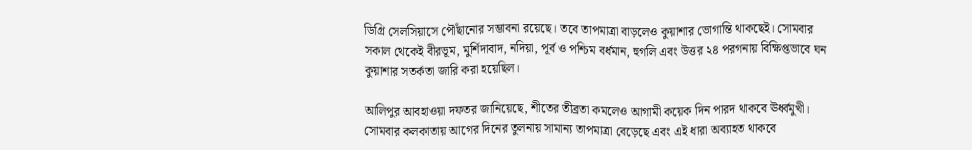ডিগ্রি সেলসিয়াসে পৌঁছানোর সম্ভাবনা রয়েছে। তবে তাপমাত্রা বাড়লেও কুয়াশার ভোগান্তি থাকছেই। সোমবার সকাল থেকেই বীরভূম, মুর্শিদাবাদ, নদিয়া, পূর্ব ও পশ্চিম বর্ধমান, হুগলি এবং উত্তর ২৪ পরগনায় বিক্ষিপ্তভাবে ঘন কুয়াশার সতর্কতা জারি করা হয়েছিল।

আলিপুর আবহাওয়া দফতর জানিয়েছে, শীতের তীব্রতা কমলেও আগামী কয়েক দিন পারদ থাকবে ঊর্ধ্বমুখী। সোমবার কলকাতায় আগের দিনের তুলনায় সামান্য তাপমাত্রা বেড়েছে এবং এই ধারা অব্যাহত থাকবে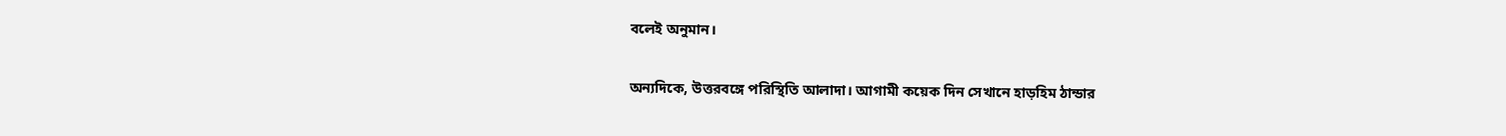বলেই অনুমান।

অন্যদিকে, উত্তরবঙ্গে পরিস্থিতি আলাদা। আগামী কয়েক দিন সেখানে হাড়হিম ঠান্ডার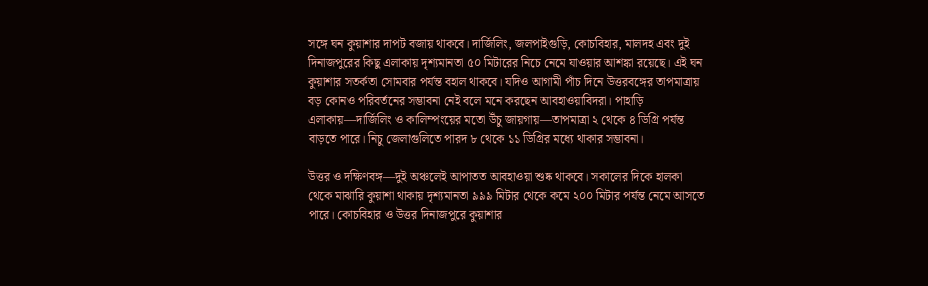সঙ্গে ঘন কুয়াশার দাপট বজায় থাকবে। দার্জিলিং, জলপাইগুড়ি, কোচবিহার, মালদহ এবং দুই দিনাজপুরের কিছু এলাকায় দৃশ্যমানতা ৫০ মিটারের নিচে নেমে যাওয়ার আশঙ্কা রয়েছে। এই ঘন কুয়াশার সতর্কতা সোমবার পর্যন্ত বহাল থাকবে। যদিও আগামী পাঁচ দিনে উত্তরবঙ্গের তাপমাত্রায় বড় কোনও পরিবর্তনের সম্ভাবনা নেই বলে মনে করছেন আবহাওয়াবিদরা। পাহাড়ি এলাকায়—দার্জিলিং ও কালিম্পংয়ের মতো উঁচু জায়গায়—তাপমাত্রা ২ থেকে ৪ ডিগ্রি পর্যন্ত বাড়তে পারে। নিচু জেলাগুলিতে পারদ ৮ থেকে ১১ ডিগ্রির মধ্যে থাকার সম্ভাবনা।

উত্তর ও দক্ষিণবঙ্গ—দুই অঞ্চলেই আপাতত আবহাওয়া শুষ্ক থাকবে। সকালের দিকে হালকা থেকে মাঝারি কুয়াশা থাকায় দৃশ্যমানতা ৯৯৯ মিটার থেকে কমে ২০০ মিটার পর্যন্ত নেমে আসতে পারে। কোচবিহার ও উত্তর দিনাজপুরে কুয়াশার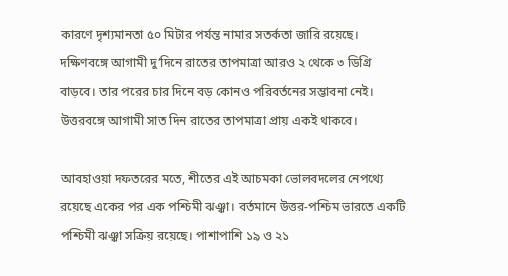কারণে দৃশ্যমানতা ৫০ মিটার পর্যন্ত নামার সতর্কতা জারি রয়েছে। দক্ষিণবঙ্গে আগামী দু’দিনে রাতের তাপমাত্রা আরও ২ থেকে ৩ ডিগ্রি বাড়বে। তার পরের চার দিনে বড় কোনও পরিবর্তনের সম্ভাবনা নেই। উত্তরবঙ্গে আগামী সাত দিন রাতের তাপমাত্রা প্রায় একই থাকবে।

আবহাওয়া দফতরের মতে, শীতের এই আচমকা ভোলবদলের নেপথ্যে রয়েছে একের পর এক পশ্চিমী ঝঞ্ঝা। বর্তমানে উত্তর-পশ্চিম ভারতে একটি পশ্চিমী ঝঞ্ঝা সক্রিয় রয়েছে। পাশাপাশি ১৯ ও ২১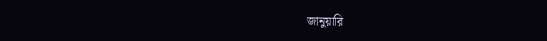জানুয়ারি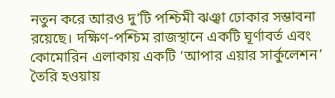নতুন করে আরও দু’টি পশ্চিমী ঝঞ্ঝা ঢোকার সম্ভাবনা রয়েছে। দক্ষিণ-পশ্চিম রাজস্থানে একটি ঘূর্ণাবর্ত এবং কোমোরিন এলাকায় একটি ‘আপার এয়ার সার্কুলেশন’ তৈরি হওয়ায়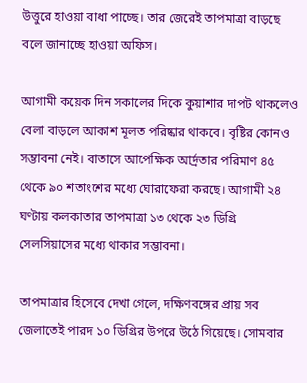উত্তুরে হাওয়া বাধা পাচ্ছে। তার জেরেই তাপমাত্রা বাড়ছে বলে জানাচ্ছে হাওয়া অফিস।

আগামী কয়েক দিন সকালের দিকে কুয়াশার দাপট থাকলেও বেলা বাড়লে আকাশ মূলত পরিষ্কার থাকবে। বৃষ্টির কোনও সম্ভাবনা নেই। বাতাসে আপেক্ষিক আর্দ্রতার পরিমাণ ৪৫ থেকে ৯০ শতাংশের মধ্যে ঘোরাফেরা করছে। আগামী ২৪ ঘণ্টায় কলকাতার তাপমাত্রা ১৩ থেকে ২৩ ডিগ্রি সেলসিয়াসের মধ্যে থাকার সম্ভাবনা।

তাপমাত্রার হিসেবে দেখা গেলে, দক্ষিণবঙ্গের প্রায় সব জেলাতেই পারদ ১০ ডিগ্রির উপরে উঠে গিয়েছে। সোমবার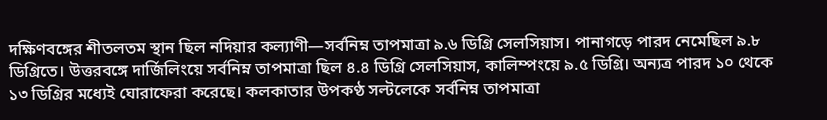দক্ষিণবঙ্গের শীতলতম স্থান ছিল নদিয়ার কল্যাণী—সর্বনিম্ন তাপমাত্রা ৯.৬ ডিগ্রি সেলসিয়াস। পানাগড়ে পারদ নেমেছিল ৯.৮ ডিগ্রিতে। উত্তরবঙ্গে দার্জিলিংয়ে সর্বনিম্ন তাপমাত্রা ছিল ৪.৪ ডিগ্রি সেলসিয়াস, কালিম্পংয়ে ৯.৫ ডিগ্রি। অন্যত্র পারদ ১০ থেকে ১৩ ডিগ্রির মধ্যেই ঘোরাফেরা করেছে। কলকাতার উপকণ্ঠ সল্টলেকে সর্বনিম্ন তাপমাত্রা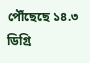পৌঁছেছে ১৪.৩ ডিগ্রি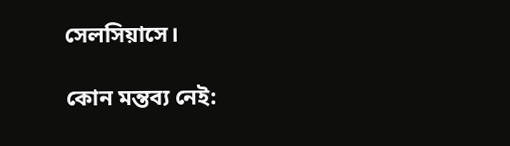সেলসিয়াসে।

কোন মন্তব্য নেই: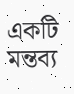একটি মন্তব্য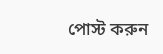পোস্ট করুন